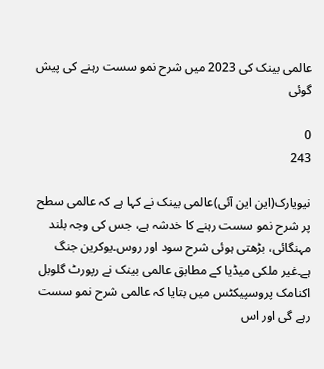عالمی بینک کی 2023 میں شرح نمو سست رہنے کی پیش گوئی

0
243

نیویارک(این این آئی)عالمی بینک نے کہا ہے کہ عالمی سطح پر شرح نمو سست رہنے کا خدشہ ہے، جس کی وجہ بلند مہنگائی، بڑھتی ہوئی شرح سود اور روس۔یوکرین جنگ ہے۔غیر ملکی میڈیا کے مطابق عالمی بینک نے رپورٹ گلوبل اکنامک پروسپیکٹس میں بتایا کہ عالمی شرح نمو سست رہے گی اور اس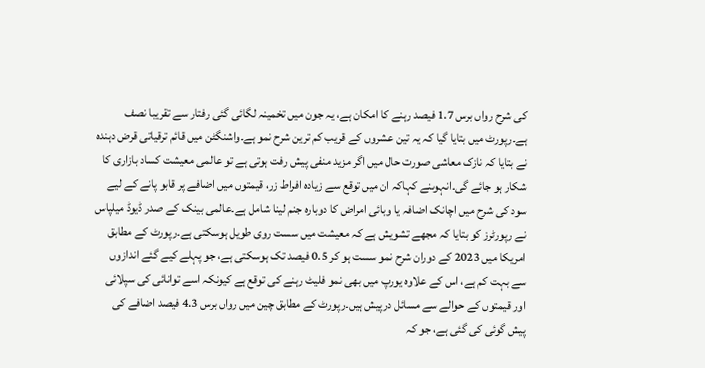کی شرح رواں برس 1.7 فیصد رہنے کا امکان ہے، یہ جون میں تخمینہ لگائی گئی رفتار سے تقریبا نصف ہے۔رپورٹ میں بتایا گیا کہ یہ تین عشروں کے قریب کم ترین شرح نمو ہے۔واشنگٹن میں قائم ترقیاتی قرض دہندہ نے بتایا کہ نازک معاشی صورت حال میں اگر مزید منفی پیش رفت ہوتی ہے تو عالمی معیشت کساد بازاری کا شکار ہو جائے گی۔انہوںنے کہاکہ ان میں توقع سے زیادہ افراط زر، قیمتوں میں اضافے پر قابو پانے کے لیے سود کی شرح میں اچانک اضافہ یا وبائی امراض کا دوبارہ جنم لینا شامل ہے۔عالمی بینک کے صدر ڈیوڈ میلپاس نے رپورٹرز کو بتایا کہ مجھے تشویش ہے کہ معیشت میں سست روی طویل ہوسکتی ہے۔رپورٹ کے مطابق امریکا میں 2023 کے دوران شرح نمو سست ہو کر 0.5 فیصد تک ہوسکتی ہے، جو پہلے کیے گئے اندازوں سے بہت کم ہے، اس کے علاوہ یورپ میں بھی نمو فلیٹ رہنے کی توقع ہے کیونکہ اسے توانائی کی سپلائی اور قیمتوں کے حوالے سے مسائل درپیش ہیں۔رپورٹ کے مطابق چین میں رواں برس 4.3 فیصد اضافے کی پیش گوئی کی گئی ہے، جو کہ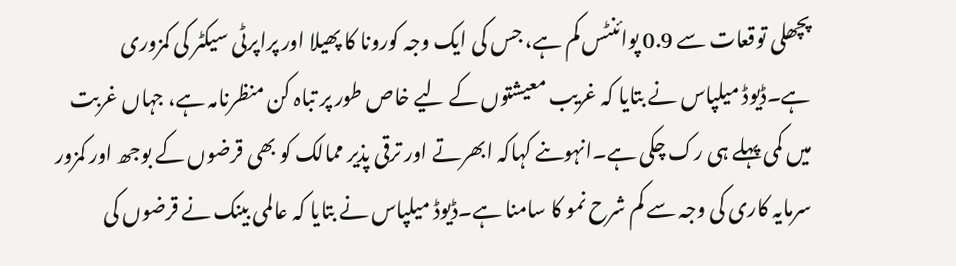پچھلی توقعات سے 0.9 پوائنٹس کم ہے، جس کی ایک وجہ کورونا کا پھیلا اور پراپرٹی سیکٹر کی کمزوری ہے۔ڈیوڈ میلپاس نے بتایا کہ غریب معیشتوں کے لیے خاص طور پر تباہ کن منظرنامہ ہے، جہاں غربت میں کمی پہلے ہی رک چکی ہے۔انہوںنے کہاکہ ابھرتے اور ترقی پذیر ممالک کو بھی قرضوں کے بوجھ اور کمزور سرمایہ کاری کی وجہ سے کم شرح نمو کا سامنا ہے۔ڈیوڈ میلپاس نے بتایا کہ عالمی بینک نے قرضوں کی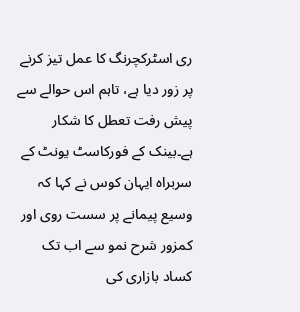ری اسٹرکچرنگ کا عمل تیز کرنے پر زور دیا ہے، تاہم اس حوالے سے پیش رفت تعطل کا شکار ہے۔بینک کے فورکاسٹ یونٹ کے سربراہ ایہان کوس نے کہا کہ وسیع پیمانے پر سست روی اور کمزور شرح نمو سے اب تک کساد بازاری کی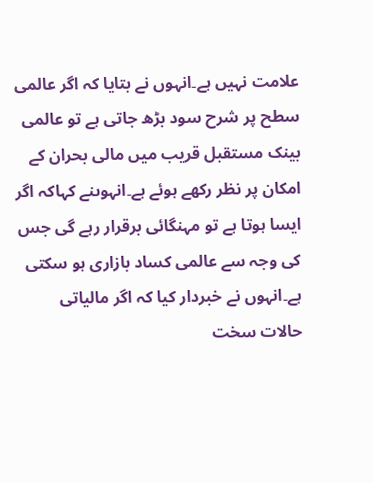علامت نہیں ہے۔انہوں نے بتایا کہ اگر عالمی سطح پر شرح سود بڑھ جاتی ہے تو عالمی بینک مستقبل قریب میں مالی بحران کے امکان پر نظر رکھے ہوئے ہے۔انہوںنے کہاکہ اگر ایسا ہوتا ہے تو مہنگائی برقرار رہے گی جس کی وجہ سے عالمی کساد بازاری ہو سکتی ہے۔انہوں نے خبردار کیا کہ اگر مالیاتی حالات سخت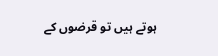ہوتے ہیں تو قرضوں کے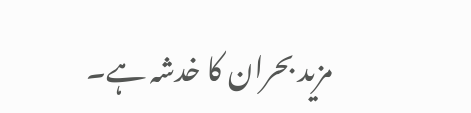مزید بحران کا خدشہ ہے۔